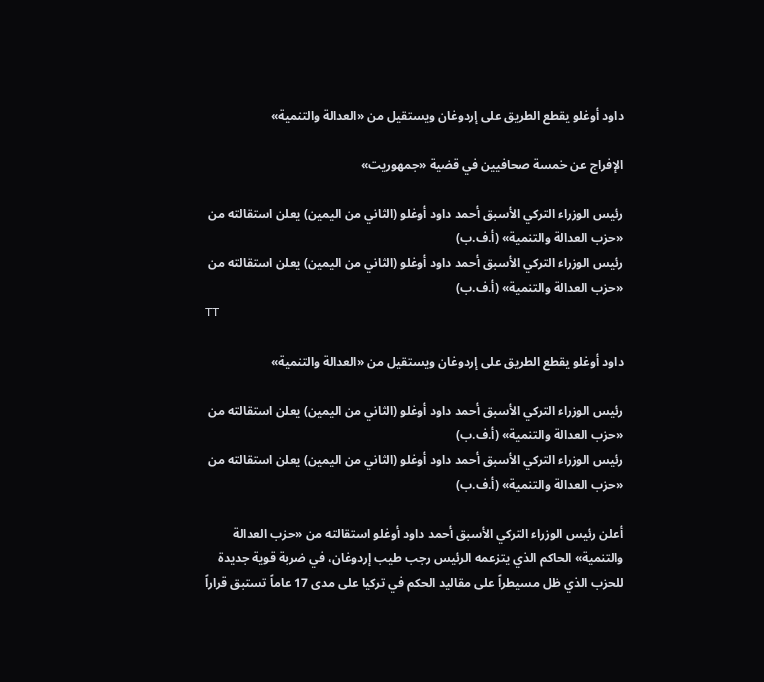داود أوغلو يقطع الطريق على إردوغان ويستقيل من «العدالة والتنمية»

الإفراج عن خمسة صحافيين في قضية «جمهوريت»

رئيس الوزراء التركي الأسبق أحمد داود أوغلو (الثاني من اليمين) يعلن استقالته من «حزب العدالة والتنمية» (أ.ف.ب)
رئيس الوزراء التركي الأسبق أحمد داود أوغلو (الثاني من اليمين) يعلن استقالته من «حزب العدالة والتنمية» (أ.ف.ب)
TT

داود أوغلو يقطع الطريق على إردوغان ويستقيل من «العدالة والتنمية»

رئيس الوزراء التركي الأسبق أحمد داود أوغلو (الثاني من اليمين) يعلن استقالته من «حزب العدالة والتنمية» (أ.ف.ب)
رئيس الوزراء التركي الأسبق أحمد داود أوغلو (الثاني من اليمين) يعلن استقالته من «حزب العدالة والتنمية» (أ.ف.ب)

أعلن رئيس الوزراء التركي الأسبق أحمد داود أوغلو استقالته من «حزب العدالة والتنمية» الحاكم الذي يتزعمه الرئيس رجب طيب إردوغان، في ضربة قوية جديدة للحزب الذي ظل مسيطراً على مقاليد الحكم في تركيا على مدى 17 عاماً تستبق قراراً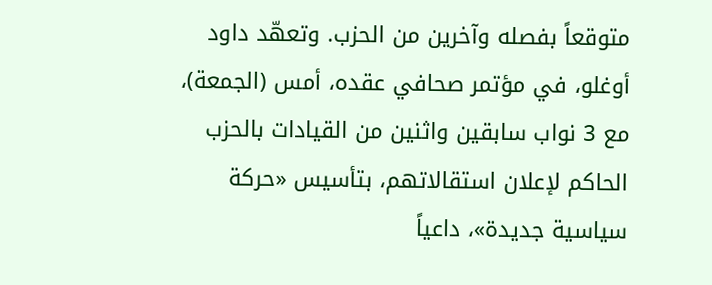متوقعاً بفصله وآخرين من الحزب. وتعهّد داود أوغلو، في مؤتمر صحافي عقده، أمس (الجمعة)، مع 3 نواب سابقين واثنين من القيادات بالحزب الحاكم لإعلان استقالاتهم، بتأسيس «حركة سياسية جديدة»، داعياً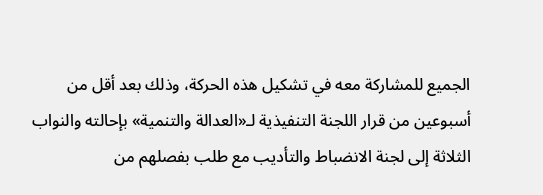الجميع للمشاركة معه في تشكيل هذه الحركة، وذلك بعد أقل من أسبوعين من قرار اللجنة التنفيذية لـ«العدالة والتنمية» بإحالته والنواب الثلاثة إلى لجنة الانضباط والتأديب مع طلب بفصلهم من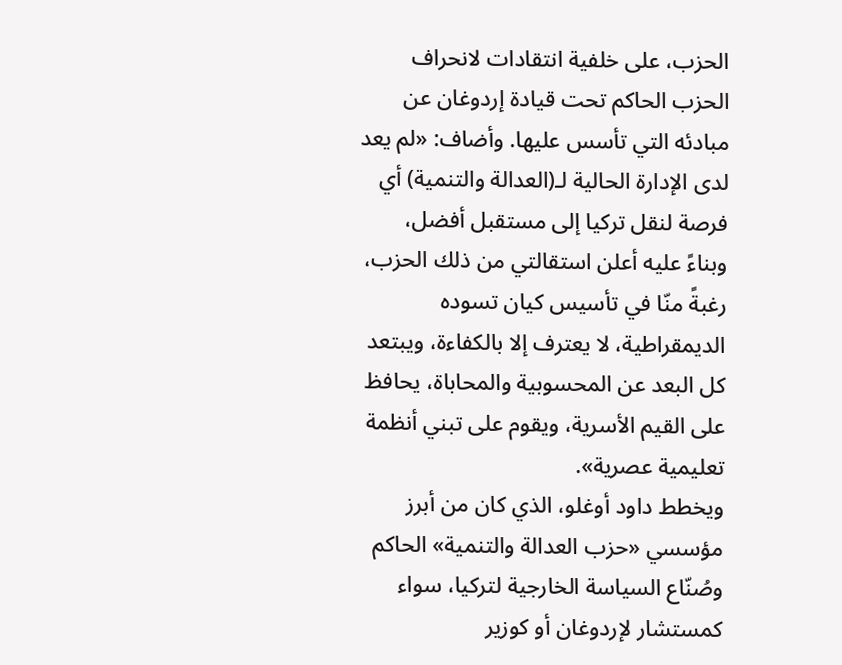الحزب، على خلفية انتقادات لانحراف الحزب الحاكم تحت قيادة إردوغان عن مبادئه التي تأسس عليها. وأضاف: «لم يعد لدى الإدارة الحالية لـ(العدالة والتنمية) أي فرصة لنقل تركيا إلى مستقبل أفضل، وبناءً عليه أعلن استقالتي من ذلك الحزب، رغبةً منّا في تأسيس كيان تسوده الديمقراطية، لا يعترف إلا بالكفاءة، ويبتعد كل البعد عن المحسوبية والمحاباة، يحافظ على القيم الأسرية، ويقوم على تبني أنظمة تعليمية عصرية».
ويخطط داود أوغلو، الذي كان من أبرز مؤسسي «حزب العدالة والتنمية» الحاكم وصُنّاع السياسة الخارجية لتركيا، سواء كمستشار لإردوغان أو كوزير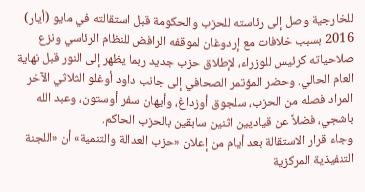للخارجية وصل إلى رئاسته للحزب والحكومة قبل استقالته في مايو (أيار) 2016 بسبب خلافات مع إردوغان لموقفه الرافض للنظام الرئاسي ونزع صلاحياته كرئيس للوزراء، لإطلاق حزب جديد ربما يظهر إلى النور قبل نهاية العام الحالي. وحضر المؤتمر الصحافي إلى جانب داود أوغلو الثلاثي الآخر المراد فصله من الحزب، سلجوق أوزداغ، وأيهان سفر أوستون، وعبد الله باشجي، فضلاً عن قياديين اثنين سابقين بالحزب الحاكم.
وجاء قرار الاستقالة بعد أيام من إعلان «حزب العدالة والتنمية» أن «اللجنة التنفيذية المركزية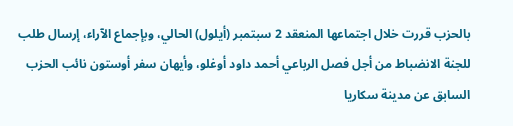بالحزب قررت خلال اجتماعها المنعقد 2 سبتمبر (أيلول) الحالي، وبإجماع الآراء، إرسال طلب للجنة الانضباط من أجل فصل الرباعي أحمد داود أوغلو، وأيهان سفر أوستون نائب الحزب السابق عن مدينة سكاريا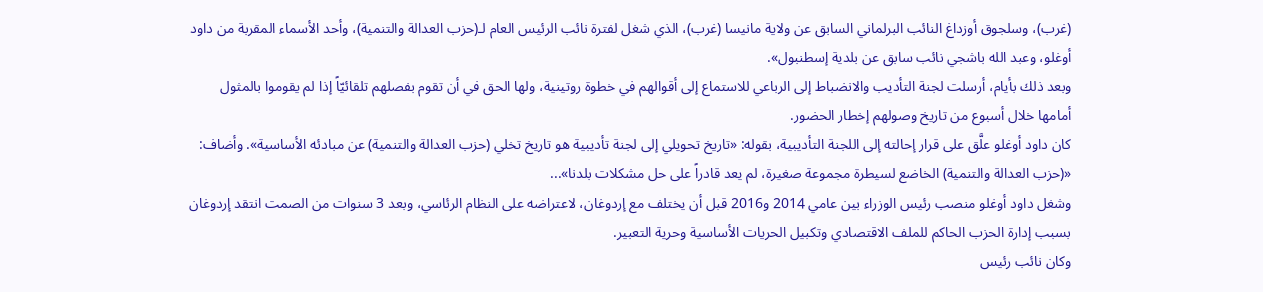(غرب)، وسلجوق أوزداغ النائب البرلماني السابق عن ولاية مانيسا (غرب)، الذي شغل لفترة نائب الرئيس العام لـ(حزب العدالة والتنمية)، وأحد الأسماء المقربة من داود أوغلو، وعبد الله باشجي نائب سابق عن بلدية إسطنبول».
وبعد ذلك بأيام، أرسلت لجنة التأديب والانضباط إلى الرباعي للاستماع إلى أقوالهم في خطوة روتينية، ولها الحق في أن تقوم بفصلهم تلقائيّاً إذا لم يقوموا بالمثول أمامها خلال أسبوع من تاريخ وصولهم إخطار الحضور.
كان داود أوغلو علَّق على قرار إحالته إلى اللجنة التأديبية، بقوله: «تاريخ تحويلي إلى لجنة تأديبية هو تاريخ تخلي (حزب العدالة والتنمية) عن مبادئه الأساسية». وأضاف: «(حزب العدالة والتنمية) الخاضع لسيطرة مجموعة صغيرة، لم يعد قادراً على حل مشكلات بلدنا»...
وشغل داود أوغلو منصب رئيس الوزراء بين عامي 2014 و2016 قبل أن يختلف مع إردوغان، لاعتراضه على النظام الرئاسي، وبعد 3 سنوات من الصمت انتقد إردوغان بسبب إدارة الحزب الحاكم للملف الاقتصادي وتكبيل الحريات الأساسية وحرية التعبير.
وكان نائب رئيس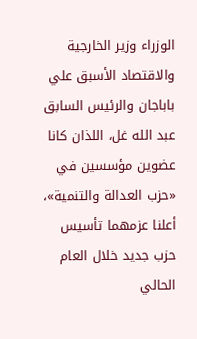الوزراء وزير الخارجية والاقتصاد الأسبق علي باباجان والرئيس السابق عبد الله غل، اللذان كانا عضوين مؤسسين في «حزب العدالة والتنمية»، أعلنا عزمهما تأسيس حزب جديد خلال العام الحالي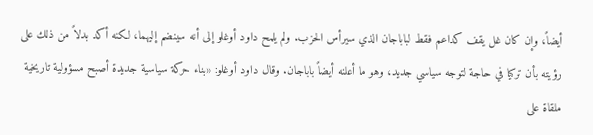أيضاً، وإن كان غل يقف كداعم فقط لباباجان الذي سيرأس الحزب. ولم يلمح داود أوغلو إلى أنه سينضم إليهما، لكنه أكد بدلاً من ذلك على رؤيته بأن تركيا في حاجة لتوجه سياسي جديد، وهو ما أعلنه أيضاً باباجان. وقال داود أوغلو: «بناء حركة سياسية جديدة أصبح مسؤولية تاريخية ملقاة على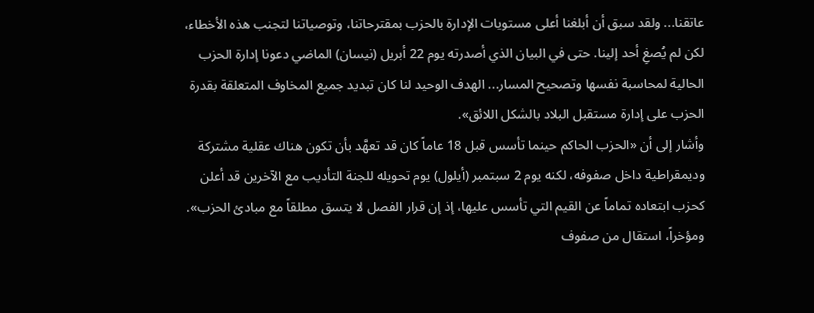عاتقنا... ولقد سبق أن أبلغنا أعلى مستويات الإدارة بالحزب بمقترحاتنا، وتوصياتنا لتجنب هذه الأخطاء، لكن لم يُصغِ أحد إلينا. حتى في البيان الذي أصدرته يوم 22 أبريل (نيسان) الماضي دعونا إدارة الحزب الحالية لمحاسبة نفسها وتصحيح المسار... الهدف الوحيد لنا كان تبديد جميع المخاوف المتعلقة بقدرة الحزب على إدارة مستقبل البلاد بالشكل اللائق».
وأشار إلى أن «الحزب الحاكم حينما تأسس قبل 18 عاماً كان قد تعهَّد بأن تكون هناك عقلية مشتركة وديمقراطية داخل صفوفه، لكنه يوم 2 سبتمبر (أيلول) يوم تحويله للجنة التأديب مع الآخرين قد أعلن كحزب ابتعاده تماماً عن القيم التي تأسس عليها، إذ إن قرار الفصل لا يتسق مطلقاً مع مبادئ الحزب».
ومؤخراً، استقال من صفوف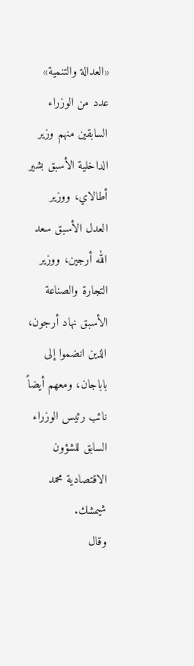«العدالة والتنمية» عدد من الوزراء السابقين منهم وزير الداخلية الأسبق بشير أطالاي، ووزير العدل الأسبق سعد الله أرجين، ووزير التجارة والصناعة الأسبق نهاد أرجون، الذين انضموا إلى باباجان، ومعهم أيضاً نائب رئيس الوزراء السابق للشؤون الاقتصادية محمد شيمشك.
وقال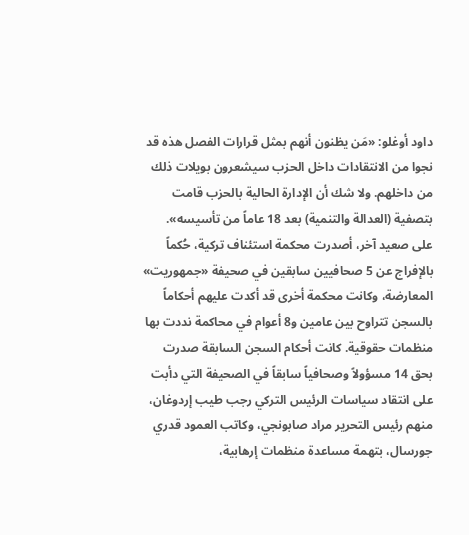داود أوغلو: «مَن يظنون أنهم بمثل قرارات الفصل هذه قد نجوا من الانتقادات داخل الحزب سيشعرون بويلات ذلك من داخلهم. ولا شك أن الإدارة الحالية بالحزب قامت بتصفية (العدالة والتنمية) بعد 18 عاماً من تأسيسه».
على صعيد آخر، أصدرت محكمة استئناف تركية، حُكماً بالإفراج عن 5 صحافيين سابقين في صحيفة «جمهوريت» المعارضة، وكانت محكمة أخرى قد أكدت عليهم أحكاماً بالسجن تتراوح بين عامين و8 أعوام في محاكمة نددت بها منظمات حقوقية. كانت أحكام السجن السابقة صدرت بحق 14 مسؤولاً وصحافياً سابقاً في الصحيفة التي دأبت على انتقاد سياسات الرئيس التركي رجب طيب إردوغان، منهم رئيس التحرير مراد صابونجي، وكاتب العمود قدري جورسال، بتهمة مساعدة منظمات إرهابية،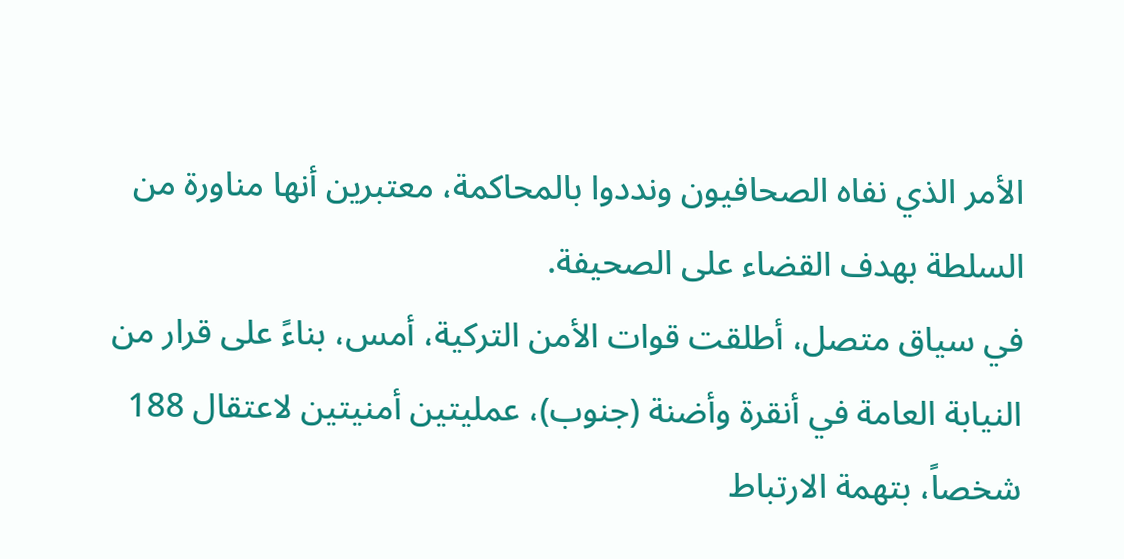الأمر الذي نفاه الصحافيون ونددوا بالمحاكمة، معتبرين أنها مناورة من السلطة بهدف القضاء على الصحيفة.
في سياق متصل، أطلقت قوات الأمن التركية، أمس، بناءً على قرار من النيابة العامة في أنقرة وأضنة (جنوب)، عمليتين أمنيتين لاعتقال 188 شخصاً، بتهمة الارتباط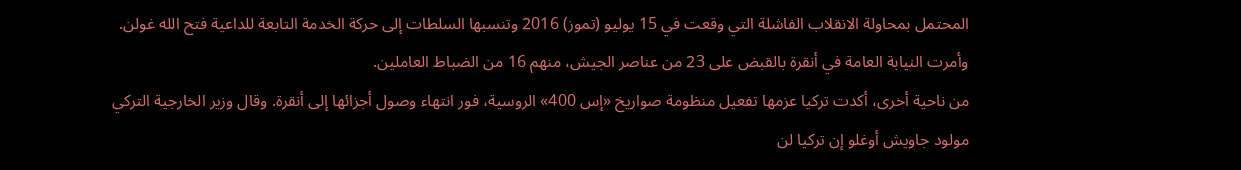المحتمل بمحاولة الانقلاب الفاشلة التي وقعت في 15 يوليو (تموز) 2016 وتنسبها السلطات إلى حركة الخدمة التابعة للداعية فتح الله غولن. وأمرت النيابة العامة في أنقرة بالقبض على 23 من عناصر الجيش، منهم 16 من الضباط العاملين.
من ناحية أخرى، أكدت تركيا عزمها تفعيل منظومة صواريخ «إس 400» الروسية، فور انتهاء وصول أجزائها إلى أنقرة. وقال وزير الخارجية التركي مولود جاويش أوغلو إن تركيا لن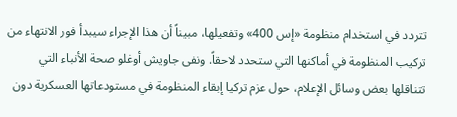تتردد في استخدام منظومة «إس 400» وتفعيلها، مبيناً أن هذا الإجراء سيبدأ فور الانتهاء من تركيب المنظومة في أماكنها التي ستحدد لاحقاً. ونفى جاويش أوغلو صحة الأنباء التي تتناقلها بعض وسائل الإعلام، حول عزم تركيا إبقاء المنظومة في مستودعاتها العسكرية دون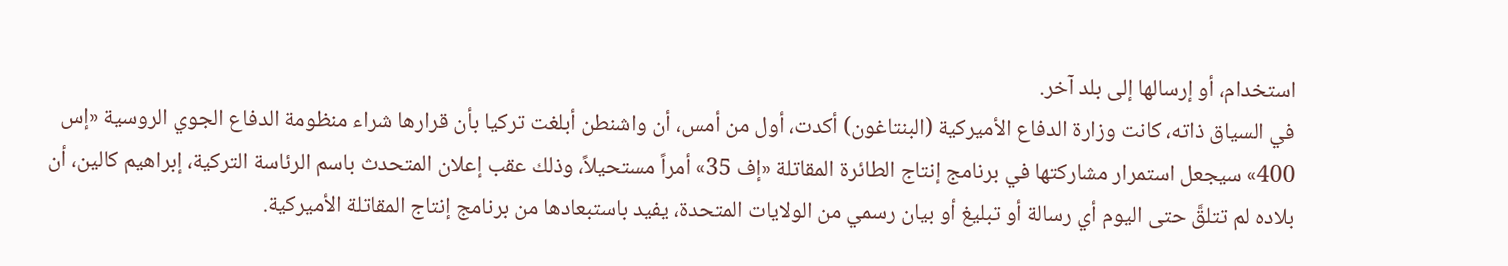استخدام، أو إرسالها إلى بلد آخر.
في السياق ذاته، كانت وزارة الدفاع الأميركية (البنتاغون) أكدت، أول من أمس، أن واشنطن أبلغت تركيا بأن قرارها شراء منظومة الدفاع الجوي الروسية «إس 400» سيجعل استمرار مشاركتها في برنامج إنتاج الطائرة المقاتلة «إف 35» أمراً مستحيلاً، وذلك عقب إعلان المتحدث باسم الرئاسة التركية، إبراهيم كالين، أن بلاده لم تتلقَّ حتى اليوم أي رسالة أو تبليغ أو بيان رسمي من الولايات المتحدة، يفيد باستبعادها من برنامج إنتاج المقاتلة الأميركية.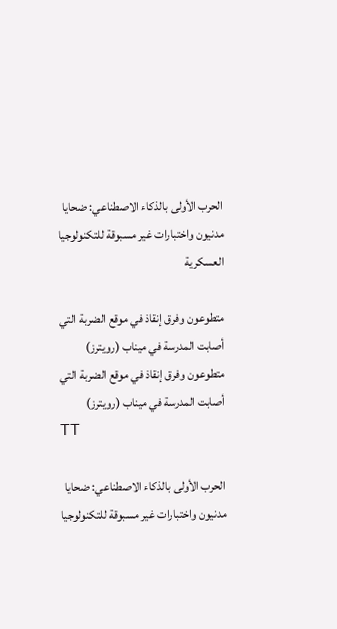الحرب الأولى بالذكاء الاصطناعي: ضحايا مدنيون واختبارات غير مسبوقة للتكنولوجيا العسكرية

متطوعون وفرق إنقاذ في موقع الضربة التي أصابت المدرسة في ميناب (رويترز)
متطوعون وفرق إنقاذ في موقع الضربة التي أصابت المدرسة في ميناب (رويترز)
TT

الحرب الأولى بالذكاء الاصطناعي: ضحايا مدنيون واختبارات غير مسبوقة للتكنولوجيا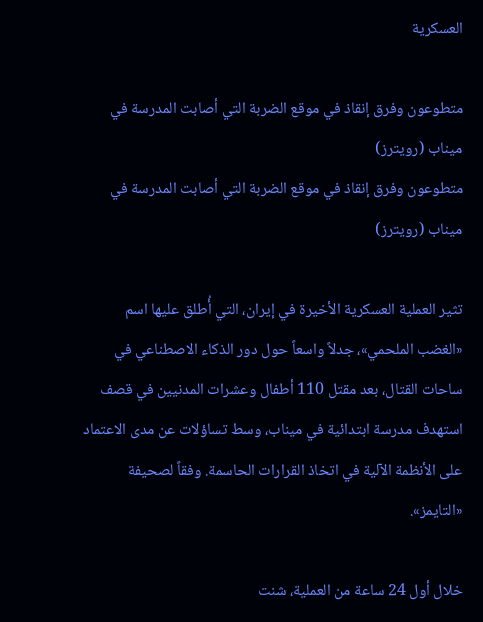العسكرية

متطوعون وفرق إنقاذ في موقع الضربة التي أصابت المدرسة في ميناب (رويترز)
متطوعون وفرق إنقاذ في موقع الضربة التي أصابت المدرسة في ميناب (رويترز)

تثير العملية العسكرية الأخيرة في إيران، التي أُطلق عليها اسم «الغضب الملحمي»، جدلاً واسعاً حول دور الذكاء الاصطناعي في ساحات القتال، بعد مقتل 110 أطفال وعشرات المدنيين في قصف استهدف مدرسة ابتدائية في ميناب، وسط تساؤلات عن مدى الاعتماد على الأنظمة الآلية في اتخاذ القرارات الحاسمة. وفقاً لصحيفة «التايمز».

خلال أول 24 ساعة من العملية، شنت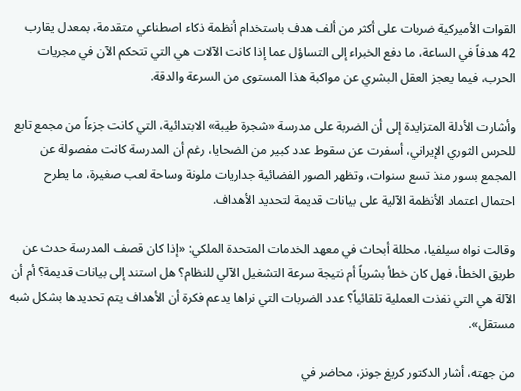القوات الأميركية ضربات على أكثر من ألف هدف باستخدام أنظمة ذكاء اصطناعي متقدمة، بمعدل يقارب 42 هدفاً في الساعة، ما دفع الخبراء إلى التساؤل عما إذا كانت الآلات هي التي تتحكم الآن في مجريات الحرب، فيما يعجز العقل البشري عن مواكبة هذا المستوى من السرعة والدقة.

وأشارت الأدلة المتزايدة إلى أن الضربة على مدرسة «شجرة طيبة» الابتدائية، التي كانت جزءاً من مجمع تابع للحرس الثوري الإيراني، أسفرت عن سقوط عدد كبير من الضحايا، رغم أن المدرسة كانت مفصولة عن المجمع بسور منذ تسع سنوات، وتظهر الصور الفضائية جداريات ملونة وساحة لعب صغيرة، ما يطرح احتمال اعتماد الأنظمة الآلية على بيانات قديمة لتحديد الأهداف.

وقالت نواه سيلفيا، محللة أبحاث في معهد الخدمات المتحدة الملكي: «إذا كان قصف المدرسة حدث عن طريق الخطأ، فهل كان خطأ بشرياً أم نتيجة سرعة التشغيل الآلي للنظام؟ هل استند إلى بيانات قديمة؟ أم أن الآلة هي التي نفذت العملية تلقائياً؟ عدد الضربات التي نراها يدعم فكرة أن الأهداف يتم تحديدها بشكل شبه مستقل».

من جهته، أشار الدكتور كريغ جونز، محاضر في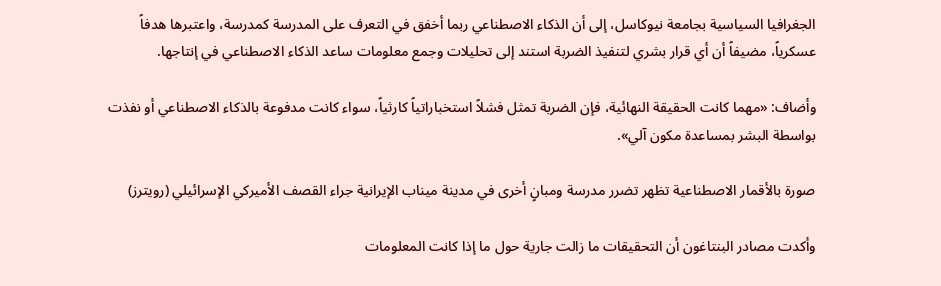الجغرافيا السياسية بجامعة نيوكاسل، إلى أن الذكاء الاصطناعي ربما أخفق في التعرف على المدرسة كمدرسة، واعتبرها هدفاً عسكرياً، مضيفاً أن أي قرار بشري لتنفيذ الضربة استند إلى تحليلات وجمع معلومات ساعد الذكاء الاصطناعي في إنتاجها.

وأضاف: «مهما كانت الحقيقة النهائية، فإن الضربة تمثل فشلاً استخباراتياً كارثياً، سواء كانت مدفوعة بالذكاء الاصطناعي أو نفذت بواسطة البشر بمساعدة مكون آلي».

صورة بالأقمار الاصطناعية تظهر تضرر مدرسة ومبانٍ أخرى في مدينة ميناب الإيرانية جراء القصف الأميركي الإسرائيلي (رويترز)

وأكدت مصادر البنتاغون أن التحقيقات ما زالت جارية حول ما إذا كانت المعلومات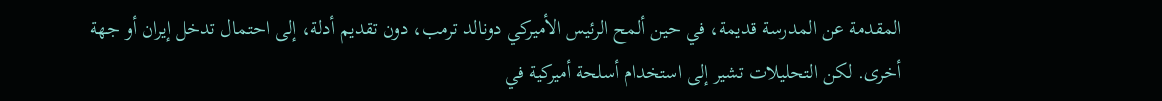المقدمة عن المدرسة قديمة، في حين ألمح الرئيس الأميركي دونالد ترمب، دون تقديم أدلة، إلى احتمال تدخل إيران أو جهة أخرى. لكن التحليلات تشير إلى استخدام أسلحة أميركية في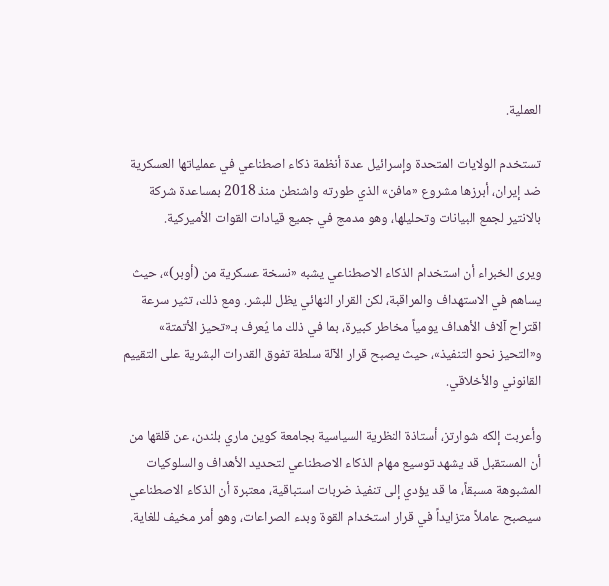العملية.

تستخدم الولايات المتحدة وإسرائيل عدة أنظمة ذكاء اصطناعي في عملياتها العسكرية ضد إيران، أبرزها مشروع «مافن» الذي طورته واشنطن منذ 2018 بمساعدة شركة بالانتير لجمع البيانات وتحليلها، وهو مدمج في جميع قيادات القوات الأميركية.

ويرى الخبراء أن استخدام الذكاء الاصطناعي يشبه «نسخة عسكرية من (أوبر)»، حيث يساهم في الاستهداف والمراقبة، لكن القرار النهائي يظل للبشر. ومع ذلك، تثير سرعة اقتراح آلاف الأهداف يومياً مخاطر كبيرة، بما في ذلك ما يُعرف بـ«تحيز الأتمتة» و«التحيز نحو التنفيذ»، حيث يصبح قرار الآلة سلطة تفوق القدرات البشرية على التقييم القانوني والأخلاقي.

وأعربت إلكه شوارتز، أستاذة النظرية السياسية بجامعة كوين ماري بلندن، عن قلقها من أن المستقبل قد يشهد توسيع مهام الذكاء الاصطناعي لتحديد الأهداف والسلوكيات المشبوهة مسبقاً، ما قد يؤدي إلى تنفيذ ضربات استباقية، معتبرة أن الذكاء الاصطناعي سيصبح عاملاً متزايداً في قرار استخدام القوة وبدء الصراعات، وهو أمر مخيف للغاية.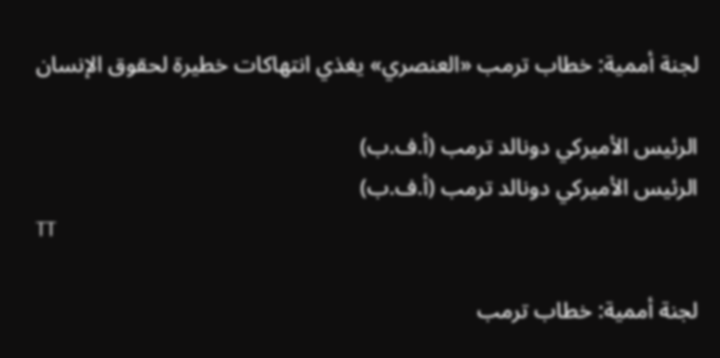لجنة أممية: خطاب ترمب «العنصري» يغذي انتهاكات خطيرة لحقوق الإنسان

الرئيس الأميركي دونالد ترمب (أ.ف.ب)
الرئيس الأميركي دونالد ترمب (أ.ف.ب)
TT

لجنة أممية: خطاب ترمب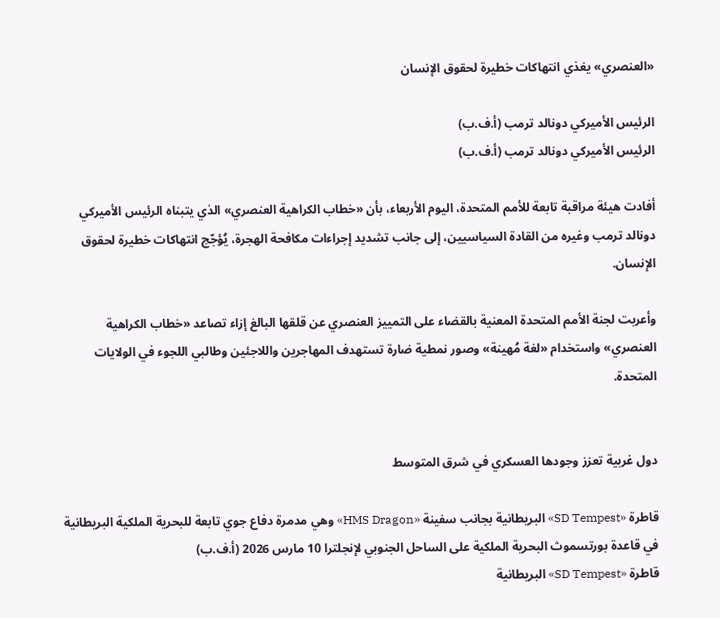«العنصري» يغذي انتهاكات خطيرة لحقوق الإنسان

الرئيس الأميركي دونالد ترمب (أ.ف.ب)
الرئيس الأميركي دونالد ترمب (أ.ف.ب)

أفادت هيئة مراقبة تابعة للأمم المتحدة، اليوم الأربعاء، بأن «خطاب الكراهية العنصري» الذي يتبناه الرئيس الأميركي دونالد ترمب وغيره من القادة السياسيين، إلى جانب تشديد إجراءات مكافحة الهجرة، يُؤجّج انتهاكات خطيرة لحقوق الإنسان.

وأعربت لجنة الأمم المتحدة المعنية بالقضاء على التمييز العنصري عن قلقها البالغ إزاء تصاعد «خطاب الكراهية العنصري» واستخدام «لغة مُهينة» وصور نمطية ضارة تستهدف المهاجرين واللاجئين وطالبي اللجوء في الولايات المتحدة.


دول غربية تعزز وجودها العسكري في شرق المتوسط

قاطرة «SD Tempest» البريطانية بجانب سفينة «HMS Dragon» وهي مدمرة دفاع جوي تابعة للبحرية الملكية البريطانية في قاعدة بورتسموث البحرية الملكية على الساحل الجنوبي لإنجلترا 10 مارس 2026 (أ.ف.ب)
قاطرة «SD Tempest» البريطانية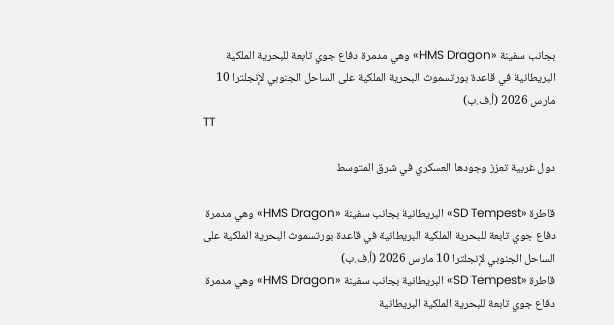بجانب سفينة «HMS Dragon» وهي مدمرة دفاع جوي تابعة للبحرية الملكية البريطانية في قاعدة بورتسموث البحرية الملكية على الساحل الجنوبي لإنجلترا 10 مارس 2026 (أ.ف.ب)
TT

دول غربية تعزز وجودها العسكري في شرق المتوسط

قاطرة «SD Tempest» البريطانية بجانب سفينة «HMS Dragon» وهي مدمرة دفاع جوي تابعة للبحرية الملكية البريطانية في قاعدة بورتسموث البحرية الملكية على الساحل الجنوبي لإنجلترا 10 مارس 2026 (أ.ف.ب)
قاطرة «SD Tempest» البريطانية بجانب سفينة «HMS Dragon» وهي مدمرة دفاع جوي تابعة للبحرية الملكية البريطانية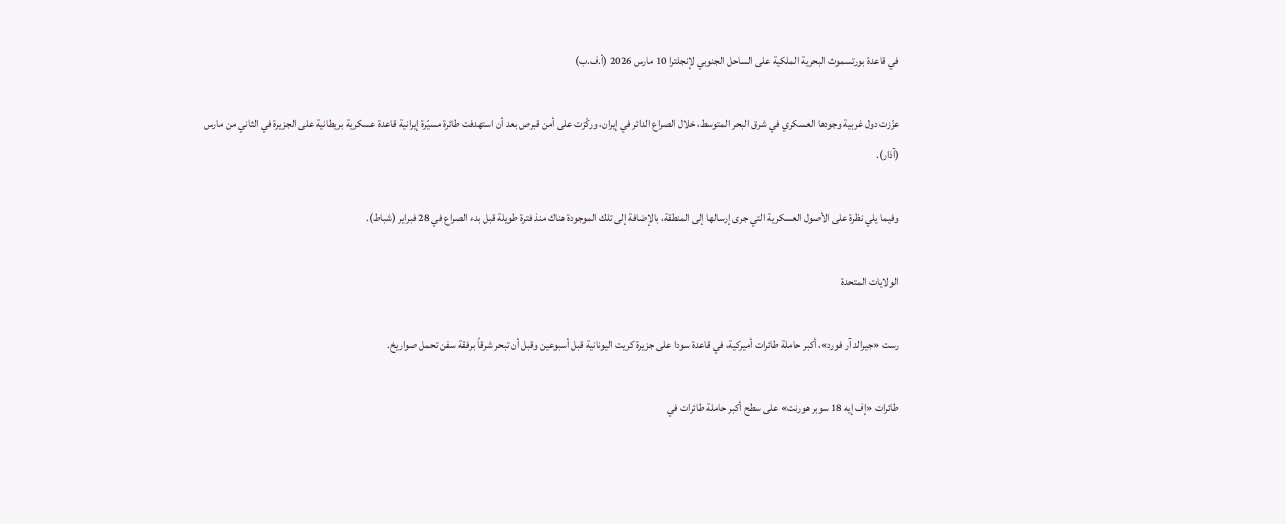في قاعدة بورتسموث البحرية الملكية على الساحل الجنوبي لإنجلترا 10 مارس 2026 (أ.ف.ب)

عزّزت دول غربية وجودها العسكري في شرق البحر المتوسط، خلال الصراع الدائر في إيران، وركّزت على أمن قبرص بعد أن استهدفت طائرة مسيّرة إيرانية قاعدة عسكرية بريطانية على الجزيرة في الثاني من مارس (آذار).

وفيما يلي نظرة على الأصول العسكرية التي جرى إرسالها إلى المنطقة، بالإضافة إلى تلك الموجودة هناك منذ فترة طويلة قبل بدء الصراع في 28 فبراير (شباط).

الولايات المتحدة

رست «جيرالد آر فورد»، أكبر حاملة طائرات أميركية، في قاعدة سودا على جزيرة كريت اليونانية قبل أسبوعين وقبل أن تبحر شرقاً برفقة سفن تحمل صواريخ.

طائرات «إف إيه 18 سوبر هورنت» على سطح أكبر حاملة طائرات في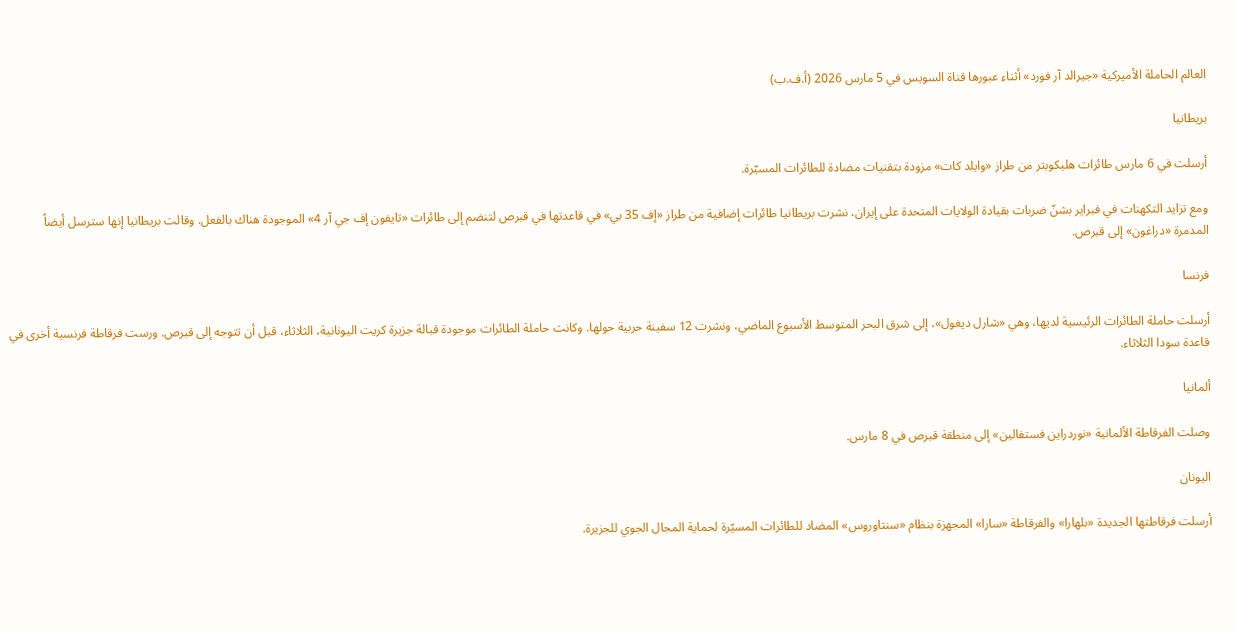العالم الحاملة الأميركية «جيرالد آر فورد» أثناء عبورها قناة السويس في 5 مارس 2026 (أ.ف.ب)

بريطانيا

أرسلت في 6 مارس طائرات هليكوبتر من طراز «وايلد كات» مزودة بتقنيات مضادة للطائرات المسيّرة.

ومع تزايد التكهنات في فبراير بشنّ ضربات بقيادة الولايات المتحدة على إيران، نشرت بريطانيا طائرات إضافية من طراز «إف 35 بي» في قاعدتها في قبرص لتنضم إلى طائرات «تايفون إف جي آر 4» الموجودة هناك بالفعل. وقالت بريطانيا إنها سترسل أيضاً المدمرة «دراغون» إلى قبرص.

فرنسا

أرسلت حاملة الطائرات الرئيسية لديها، وهي «شارل ديغول»، إلى شرق البحر المتوسط الأسبوع الماضي، ونشرت 12 سفينة حربية حولها. وكانت حاملة الطائرات موجودة قبالة جزيرة كريت اليونانية، الثلاثاء، قبل أن تتوجه إلى قبرص. ورست فرقاطة فرنسية أخرى في قاعدة سودا الثلاثاء.

ألمانيا

وصلت الفرقاطة الألمانية «نوردراين فستفالين» إلى منطقة قبرص في 8 مارس.

اليونان

أرسلت فرقاطتها الجديدة «بلهارا» والفرقاطة «سارا» المجهزة بنظام «سنتاوروس» المضاد للطائرات المسيّرة لحماية المجال الجوي للجزيرة.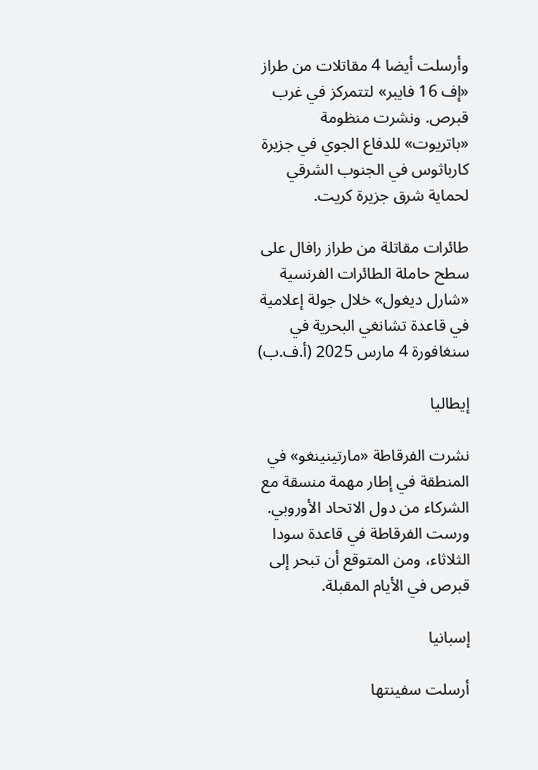وأرسلت أيضا 4 مقاتلات من طراز «إف 16 فايبر» لتتمركز في غرب قبرص. ونشرت منظومة «باتريوت» للدفاع الجوي في جزيرة كارباثوس في الجنوب الشرقي لحماية شرق جزيرة كريت.

طائرات مقاتلة من طراز رافال على سطح حاملة الطائرات الفرنسية «شارل ديغول» خلال جولة إعلامية في قاعدة تشانغي البحرية في سنغافورة 4 مارس 2025 (أ.ف.ب)

إيطاليا

نشرت الفرقاطة «مارتينينغو» في المنطقة في إطار مهمة منسقة مع الشركاء من دول الاتحاد الأوروبي. ورست الفرقاطة في قاعدة سودا الثلاثاء، ومن المتوقع أن تبحر إلى قبرص في الأيام المقبلة.

إسبانيا

أرسلت سفينتها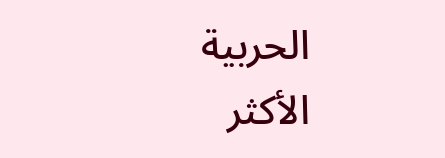الحربية الأكثر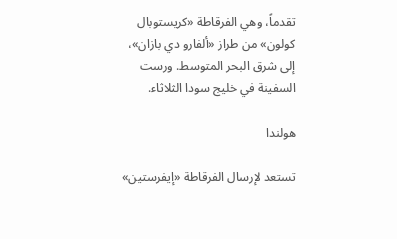تقدماً، وهي الفرقاطة «كريستوبال كولون» من طراز «ألفارو دي بازان»، إلى شرق البحر المتوسط. ورست السفينة في خليج سودا الثلاثاء.

هولندا

تستعد لإرسال الفرقاطة «إيفرستين»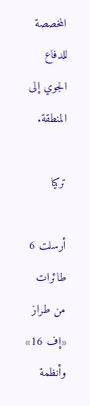المخصصة للدفاع الجوي إلى المنطقة.

تركيا

أرسلت 6 طائرات من طراز «إف 16» وأنظمة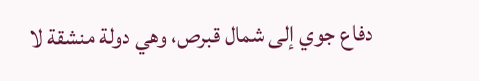دفاع جوي إلى شمال قبرص، وهي دولة منشقة لا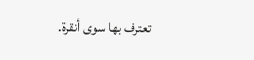تعترف بها سوى أنقرة.